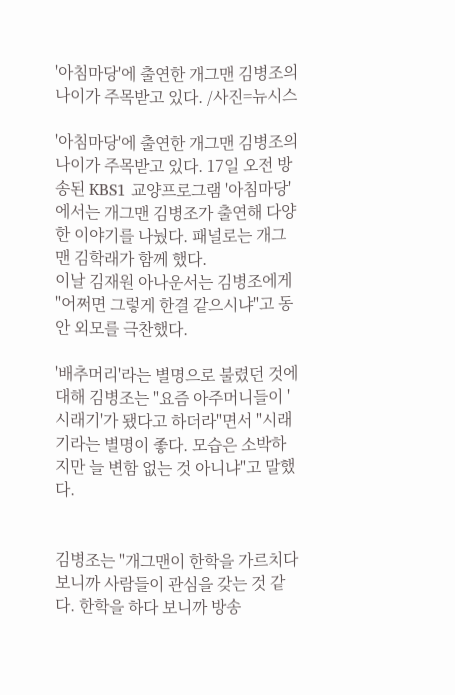'아침마당'에 출연한 개그맨 김병조의 나이가 주목받고 있다. /사진=뉴시스

'아침마당'에 출연한 개그맨 김병조의 나이가 주목받고 있다. 17일 오전 방송된 KBS1 교양프로그램 '아침마당'에서는 개그맨 김병조가 출연해 다양한 이야기를 나눴다. 패널로는 개그맨 김학래가 함께 했다.
이날 김재원 아나운서는 김병조에게 "어쩌면 그렇게 한결 같으시냐"고 동안 외모를 극찬했다.

'배추머리'라는 별명으로 불렸던 것에 대해 김병조는 "요즘 아주머니들이 '시래기'가 됐다고 하더라"면서 "시래기라는 별명이 좋다. 모습은 소박하지만 늘 변함 없는 것 아니냐"고 말했다.


김병조는 "개그맨이 한학을 가르치다 보니까 사람들이 관심을 갖는 것 같다. 한학을 하다 보니까 방송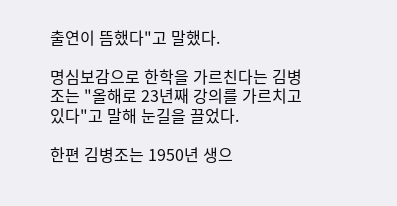출연이 뜸했다"고 말했다.

명심보감으로 한학을 가르친다는 김병조는 "올해로 23년째 강의를 가르치고 있다"고 말해 눈길을 끌었다.

한편 김병조는 1950년 생으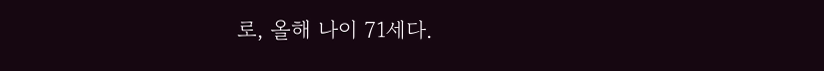로, 올해 나이 71세다.